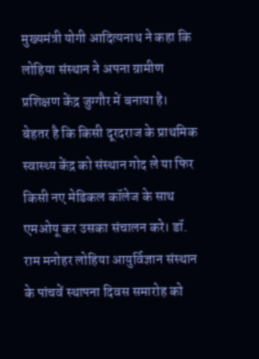मुख्यमंत्री योगी आदित्यनाथ ने कहा कि लोहिया संस्थान ने अपना ग्रामीण प्रशिक्षण केंद्र जुग्गौर में बनाया है। बेहतर है कि किसी दूरदराज के प्राथमिक स्वास्थ्य केंद्र को संस्थान गोद ले या फिर किसी नए मेडिकल कॉलेज के साथ एमओयू कर उसका संचालन करे। डॉ. राम मनोहर लोहिया आयुर्विज्ञान संस्थान के पांचवें स्थापना दिवस समारोह को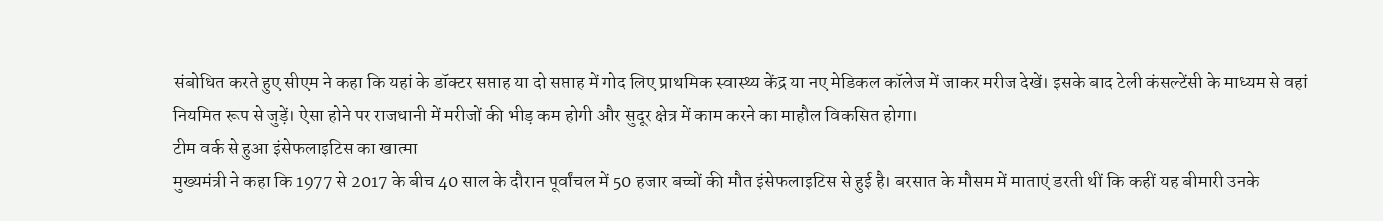संबोधित करते हुए सीएम ने कहा कि यहां के डॉक्टर सप्ताह या दो सप्ताह में गोद लिए प्राथमिक स्वास्थ्य केंद्र या नए मेडिकल कॉलेज में जाकर मरीज देखें। इसके बाद टेली कंसल्टेंसी के माध्यम से वहां नियमित रूप से जुड़ें। ऐसा होने पर राजधानी में मरीजों की भीड़ कम होगी और सुदूर क्षेत्र में काम करने का माहौल विकसित होगा।
टीम वर्क से हुआ इंसेफलाइटिस का खात्मा
मुख्यमंत्री ने कहा कि 1977 से 2017 के बीच 40 साल के दौरान पूर्वांचल में 50 हजार बच्चों की मौत इंसेफलाइटिस से हुई है। बरसात के मौसम में माताएं डरती थीं कि कहीं यह बीमारी उनके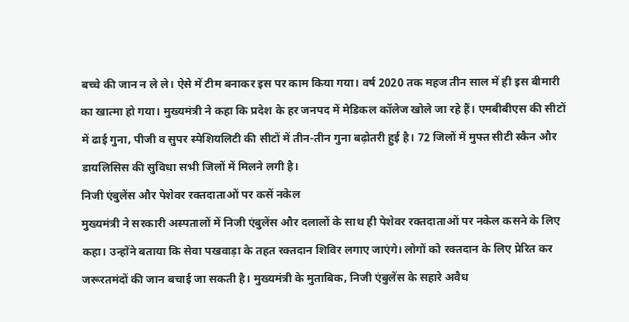बच्चे की जान न ले ले। ऐसे में टीम बनाकर इस पर काम किया गया। वर्ष 2020 तक महज तीन साल में ही इस बीमारी का खात्मा हो गया। मुख्यमंत्री ने कहा कि प्रदेश के हर जनपद में मेडिकल कॉलेज खोले जा रहे हैं। एमबीबीएस की सीटों में ढाई गुना, पीजी व सुपर स्पेशियलिटी की सीटों में तीन-तीन गुना बढ़ोतरी हुई है। 72 जिलों में मुफ्त सीटी स्कैन और डायलिसिस की सुविधा सभी जिलों में मिलने लगी है।
निजी एंबुलेंस और पेशेवर रक्तदाताओं पर कसें नकेल
मुख्यमंत्री ने सरकारी अस्पतालों में निजी एंबुलेंस और दलालों के साथ ही पेशेवर रक्तदाताओं पर नकेल कसने के लिए कहा। उन्होंने बताया कि सेवा पखवाड़ा के तहत रक्तदान शिविर लगाए जाएंगे। लोगों को रक्तदान के लिए प्रेरित कर जरूरतमंदों की जान बचाई जा सकती है। मुख्यमंत्री के मुताबिक, निजी एंबुलेंस के सहारे अवैध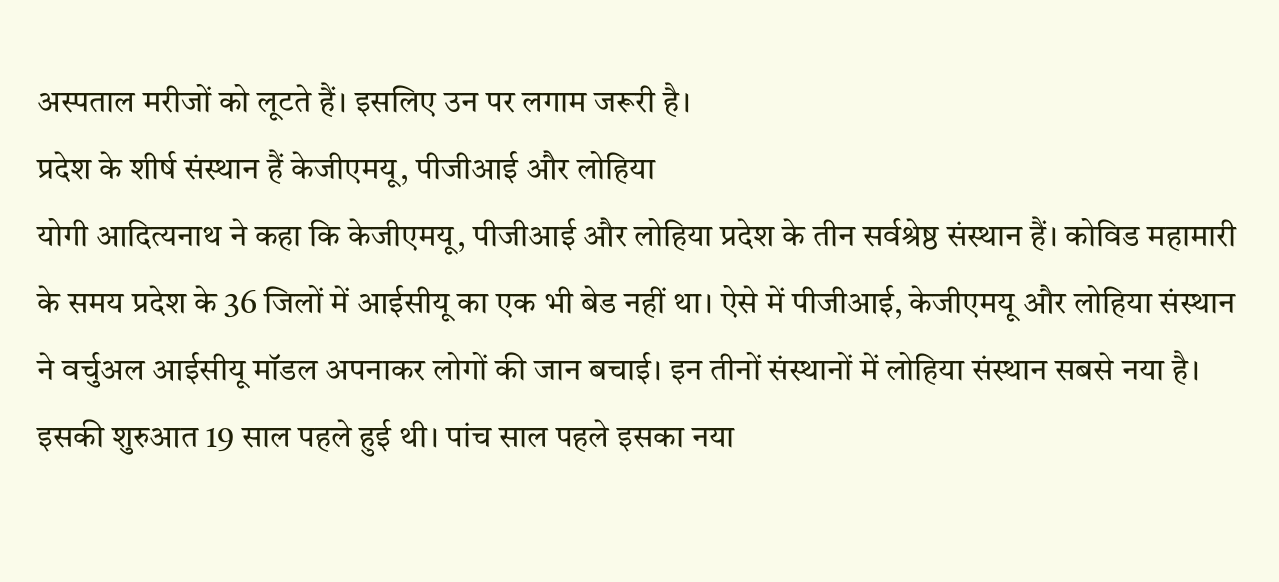अस्पताल मरीजों को लूटते हैं। इसलिए उन पर लगाम जरूरी है।
प्रदेश के शीर्ष संस्थान हैं केजीएमयू, पीजीआई और लोहिया
योगी आदित्यनाथ ने कहा कि केजीएमयू, पीजीआई और लोहिया प्रदेश के तीन सर्वश्रेष्ठ संस्थान हैं। कोविड महामारी के समय प्रदेश के 36 जिलों में आईसीयू का एक भी बेड नहीं था। ऐसे में पीजीआई, केजीएमयू और लोहिया संस्थान ने वर्चुअल आईसीयू मॉडल अपनाकर लोगों की जान बचाई। इन तीनों संस्थानों में लोहिया संस्थान सबसे नया है। इसकी शुरुआत 19 साल पहले हुई थी। पांच साल पहले इसका नया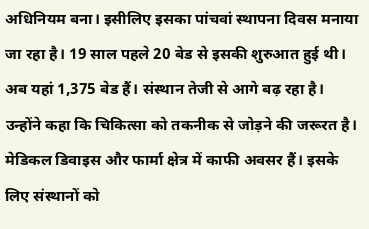अधिनियम बना। इसीलिए इसका पांचवां स्थापना दिवस मनाया जा रहा है। 19 साल पहले 20 बेड से इसकी शुरुआत हुई थी। अब यहां 1,375 बेड हैं। संस्थान तेजी से आगे बढ़ रहा है। उन्होंने कहा कि चिकित्सा को तकनीक से जोड़ने की जरूरत है। मेडिकल डिवाइस और फार्मा क्षेत्र में काफी अवसर हैं। इसके लिए संस्थानों को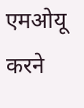एमओयू करने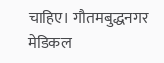चाहिए। गौतमबुद्धनगर मेडिकल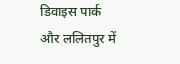डिवाइस पार्क और ललितपुर में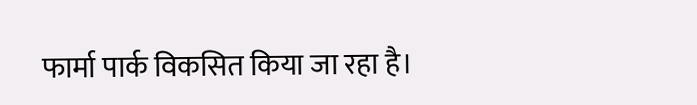फार्मा पार्क विकसित किया जा रहा है।